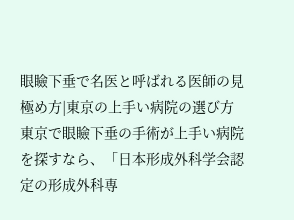眼瞼下垂で名医と呼ばれる医師の見極め方|東京の上手い病院の選び方
東京で眼瞼下垂の手術が上手い病院を探すなら、「日本形成外科学会認定の形成外科専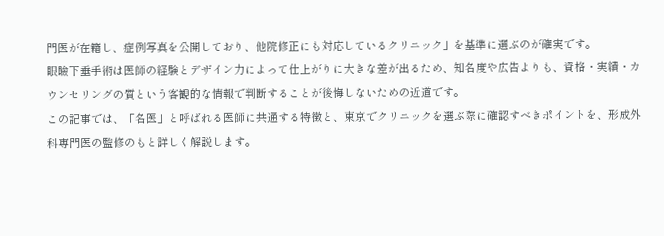門医が在籍し、症例写真を公開しており、他院修正にも対応しているクリニック」を基準に選ぶのが確実です。
眼瞼下垂手術は医師の経験とデザイン力によって仕上がりに大きな差が出るため、知名度や広告よりも、資格・実績・カウンセリングの質という客観的な情報で判断することが後悔しないための近道です。
この記事では、「名医」と呼ばれる医師に共通する特徴と、東京でクリニックを選ぶ際に確認すべきポイントを、形成外科専門医の監修のもと詳しく解説します。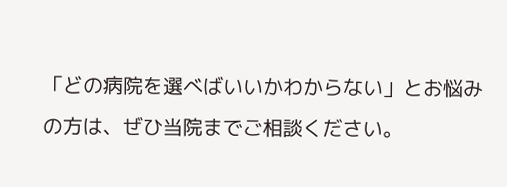「どの病院を選べばいいかわからない」とお悩みの方は、ぜひ当院までご相談ください。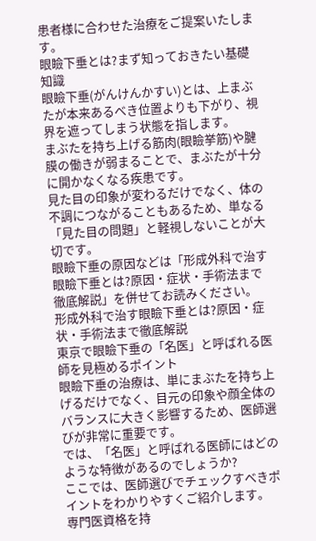患者様に合わせた治療をご提案いたします。
眼瞼下垂とは?まず知っておきたい基礎知識
眼瞼下垂(がんけんかすい)とは、上まぶたが本来あるべき位置よりも下がり、視界を遮ってしまう状態を指します。
まぶたを持ち上げる筋肉(眼瞼挙筋)や腱膜の働きが弱まることで、まぶたが十分に開かなくなる疾患です。
見た目の印象が変わるだけでなく、体の不調につながることもあるため、単なる「見た目の問題」と軽視しないことが大切です。
眼瞼下垂の原因などは「形成外科で治す眼瞼下垂とは?原因・症状・手術法まで徹底解説」を併せてお読みください。
形成外科で治す眼瞼下垂とは?原因・症状・手術法まで徹底解説
東京で眼瞼下垂の「名医」と呼ばれる医師を見極めるポイント
眼瞼下垂の治療は、単にまぶたを持ち上げるだけでなく、目元の印象や顔全体のバランスに大きく影響するため、医師選びが非常に重要です。
では、「名医」と呼ばれる医師にはどのような特徴があるのでしょうか?
ここでは、医師選びでチェックすべきポイントをわかりやすくご紹介します。
専門医資格を持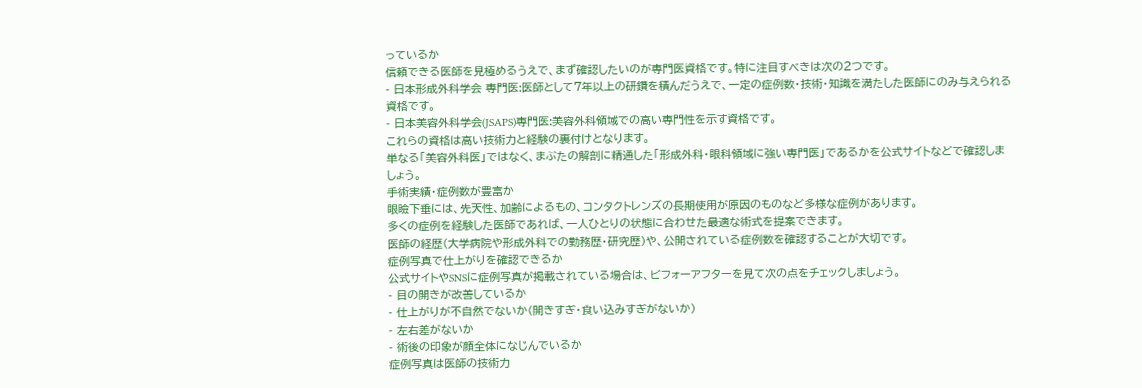っているか
信頼できる医師を見極めるうえで、まず確認したいのが専門医資格です。特に注目すべきは次の2つです。
- 日本形成外科学会 専門医:医師として7年以上の研鑽を積んだうえで、一定の症例数・技術・知識を満たした医師にのみ与えられる資格です。
- 日本美容外科学会(JSAPS)専門医:美容外科領域での高い専門性を示す資格です。
これらの資格は高い技術力と経験の裏付けとなります。
単なる「美容外科医」ではなく、まぶたの解剖に精通した「形成外科・眼科領域に強い専門医」であるかを公式サイトなどで確認しましょう。
手術実績・症例数が豊富か
眼瞼下垂には、先天性、加齢によるもの、コンタクトレンズの長期使用が原因のものなど多様な症例があります。
多くの症例を経験した医師であれば、一人ひとりの状態に合わせた最適な術式を提案できます。
医師の経歴(大学病院や形成外科での勤務歴・研究歴)や、公開されている症例数を確認することが大切です。
症例写真で仕上がりを確認できるか
公式サイトやSNSに症例写真が掲載されている場合は、ビフォーアフターを見て次の点をチェックしましょう。
- 目の開きが改善しているか
- 仕上がりが不自然でないか(開きすぎ・食い込みすぎがないか)
- 左右差がないか
- 術後の印象が顔全体になじんでいるか
症例写真は医師の技術力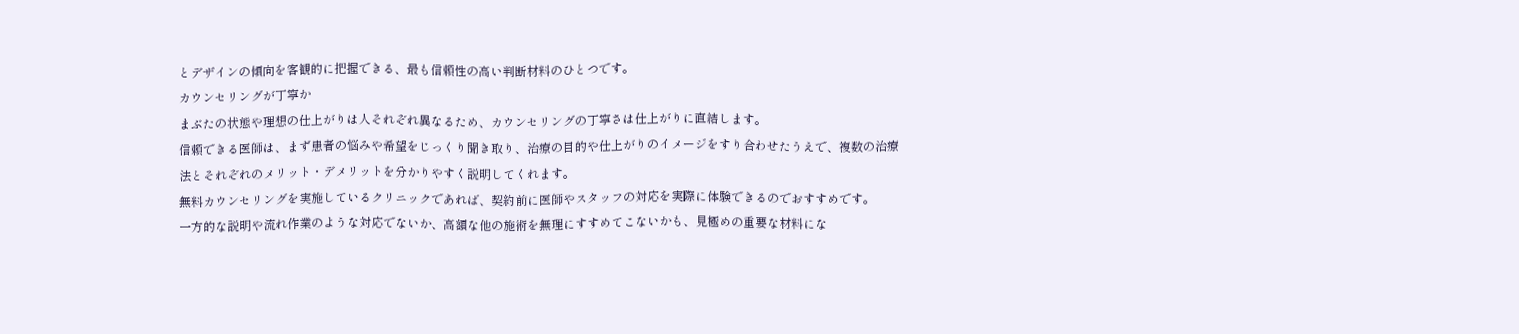とデザインの傾向を客観的に把握できる、最も信頼性の高い判断材料のひとつです。
カウンセリングが丁寧か
まぶたの状態や理想の仕上がりは人それぞれ異なるため、カウンセリングの丁寧さは仕上がりに直結します。
信頼できる医師は、まず患者の悩みや希望をじっくり聞き取り、治療の目的や仕上がりのイメージをすり合わせたうえで、複数の治療法とそれぞれのメリット・デメリットを分かりやすく説明してくれます。
無料カウンセリングを実施しているクリニックであれば、契約前に医師やスタッフの対応を実際に体験できるのでおすすめです。
一方的な説明や流れ作業のような対応でないか、高額な他の施術を無理にすすめてこないかも、見極めの重要な材料にな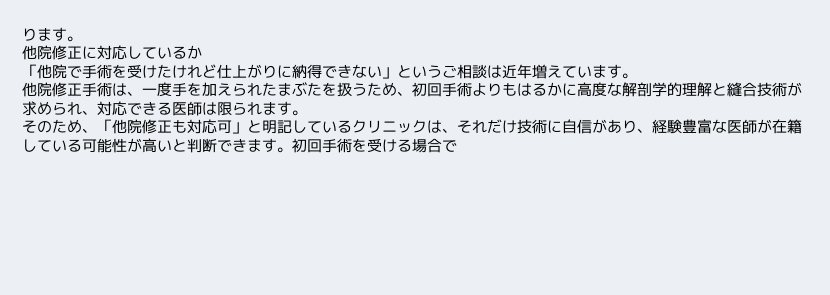ります。
他院修正に対応しているか
「他院で手術を受けたけれど仕上がりに納得できない」というご相談は近年増えています。
他院修正手術は、一度手を加えられたまぶたを扱うため、初回手術よりもはるかに高度な解剖学的理解と縫合技術が求められ、対応できる医師は限られます。
そのため、「他院修正も対応可」と明記しているクリニックは、それだけ技術に自信があり、経験豊富な医師が在籍している可能性が高いと判断できます。初回手術を受ける場合で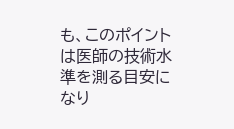も、このポイントは医師の技術水準を測る目安になり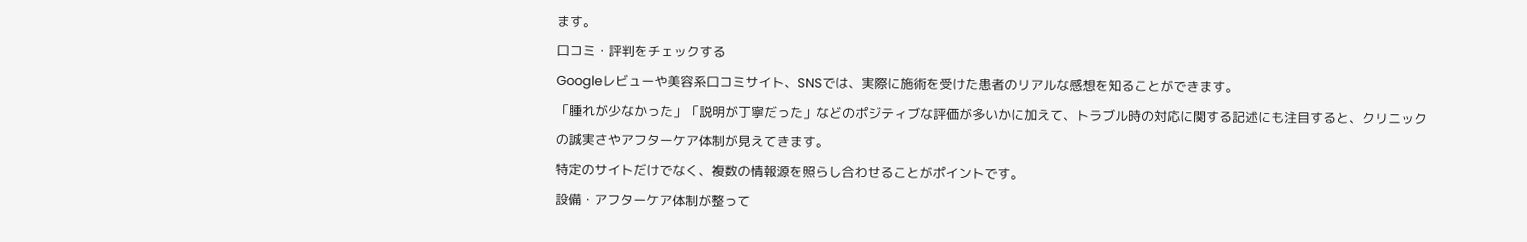ます。
口コミ・評判をチェックする
Googleレビューや美容系口コミサイト、SNSでは、実際に施術を受けた患者のリアルな感想を知ることができます。
「腫れが少なかった」「説明が丁寧だった」などのポジティブな評価が多いかに加えて、トラブル時の対応に関する記述にも注目すると、クリニックの誠実さやアフターケア体制が見えてきます。
特定のサイトだけでなく、複数の情報源を照らし合わせることがポイントです。
設備・アフターケア体制が整って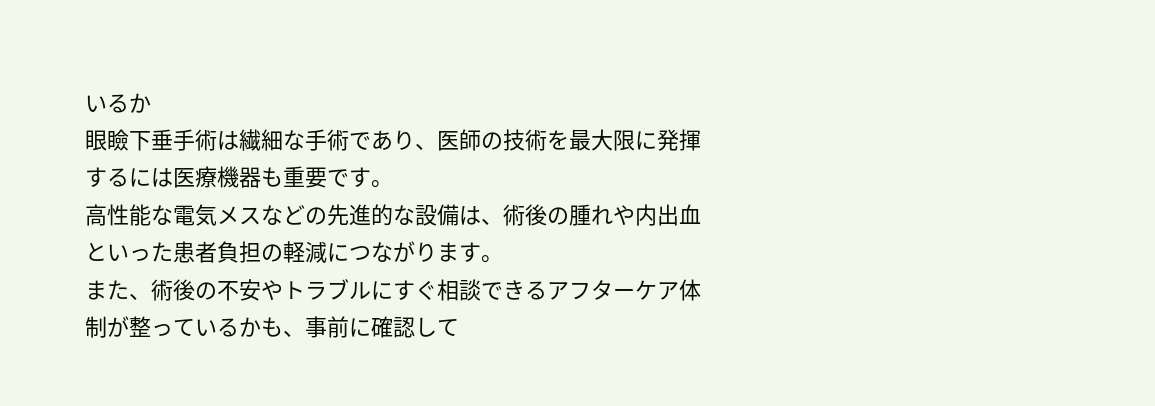いるか
眼瞼下垂手術は繊細な手術であり、医師の技術を最大限に発揮するには医療機器も重要です。
高性能な電気メスなどの先進的な設備は、術後の腫れや内出血といった患者負担の軽減につながります。
また、術後の不安やトラブルにすぐ相談できるアフターケア体制が整っているかも、事前に確認して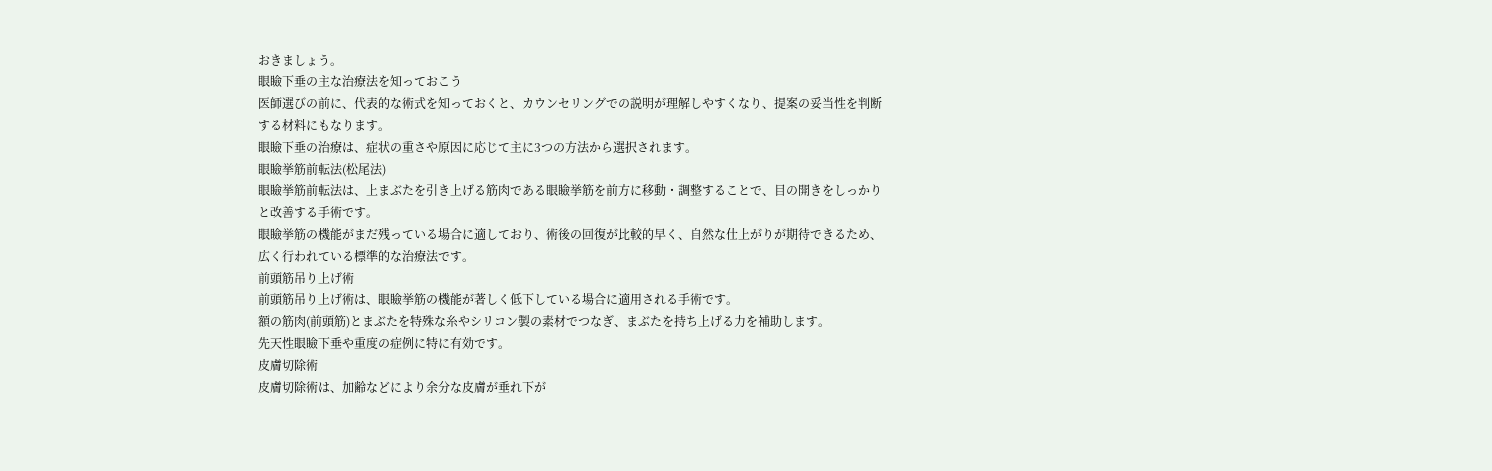おきましょう。
眼瞼下垂の主な治療法を知っておこう
医師選びの前に、代表的な術式を知っておくと、カウンセリングでの説明が理解しやすくなり、提案の妥当性を判断する材料にもなります。
眼瞼下垂の治療は、症状の重さや原因に応じて主に3つの方法から選択されます。
眼瞼挙筋前転法(松尾法)
眼瞼挙筋前転法は、上まぶたを引き上げる筋肉である眼瞼挙筋を前方に移動・調整することで、目の開きをしっかりと改善する手術です。
眼瞼挙筋の機能がまだ残っている場合に適しており、術後の回復が比較的早く、自然な仕上がりが期待できるため、広く行われている標準的な治療法です。
前頭筋吊り上げ術
前頭筋吊り上げ術は、眼瞼挙筋の機能が著しく低下している場合に適用される手術です。
額の筋肉(前頭筋)とまぶたを特殊な糸やシリコン製の素材でつなぎ、まぶたを持ち上げる力を補助します。
先天性眼瞼下垂や重度の症例に特に有効です。
皮膚切除術
皮膚切除術は、加齢などにより余分な皮膚が垂れ下が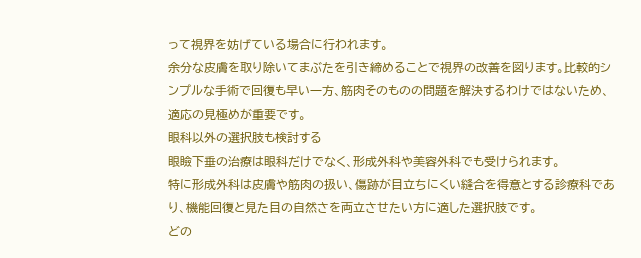って視界を妨げている場合に行われます。
余分な皮膚を取り除いてまぶたを引き締めることで視界の改善を図ります。比較的シンプルな手術で回復も早い一方、筋肉そのものの問題を解決するわけではないため、適応の見極めが重要です。
眼科以外の選択肢も検討する
眼瞼下垂の治療は眼科だけでなく、形成外科や美容外科でも受けられます。
特に形成外科は皮膚や筋肉の扱い、傷跡が目立ちにくい縫合を得意とする診療科であり、機能回復と見た目の自然さを両立させたい方に適した選択肢です。
どの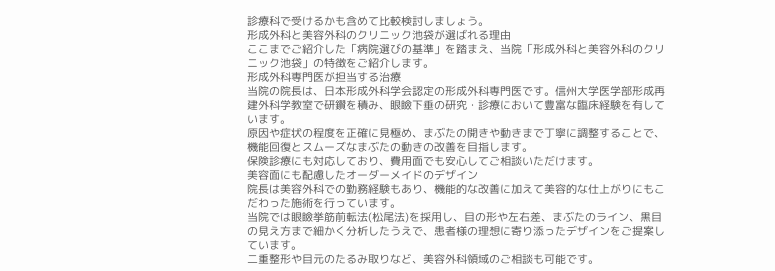診療科で受けるかも含めて比較検討しましょう。
形成外科と美容外科のクリニック池袋が選ばれる理由
ここまでご紹介した「病院選びの基準」を踏まえ、当院「形成外科と美容外科のクリニック池袋」の特徴をご紹介します。
形成外科専門医が担当する治療
当院の院長は、日本形成外科学会認定の形成外科専門医です。信州大学医学部形成再建外科学教室で研鑽を積み、眼瞼下垂の研究・診療において豊富な臨床経験を有しています。
原因や症状の程度を正確に見極め、まぶたの開きや動きまで丁寧に調整することで、機能回復とスムーズなまぶたの動きの改善を目指します。
保険診療にも対応しており、費用面でも安心してご相談いただけます。
美容面にも配慮したオーダーメイドのデザイン
院長は美容外科での勤務経験もあり、機能的な改善に加えて美容的な仕上がりにもこだわった施術を行っています。
当院では眼瞼挙筋前転法(松尾法)を採用し、目の形や左右差、まぶたのライン、黒目の見え方まで細かく分析したうえで、患者様の理想に寄り添ったデザインをご提案しています。
二重整形や目元のたるみ取りなど、美容外科領域のご相談も可能です。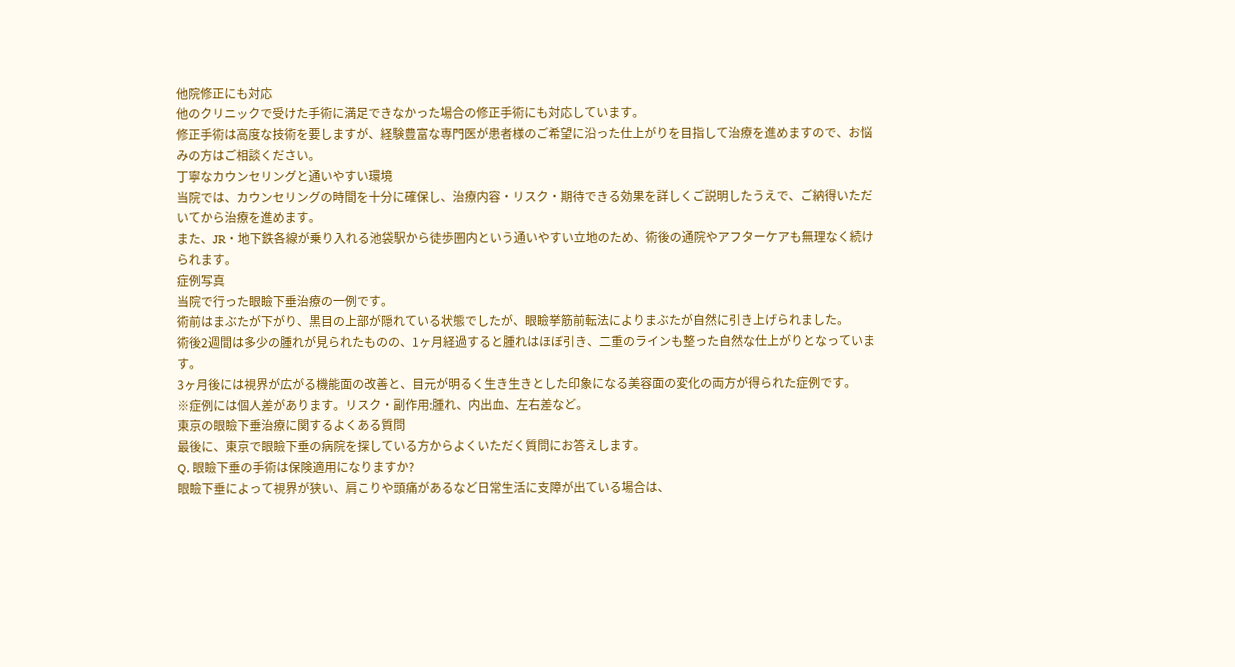他院修正にも対応
他のクリニックで受けた手術に満足できなかった場合の修正手術にも対応しています。
修正手術は高度な技術を要しますが、経験豊富な専門医が患者様のご希望に沿った仕上がりを目指して治療を進めますので、お悩みの方はご相談ください。
丁寧なカウンセリングと通いやすい環境
当院では、カウンセリングの時間を十分に確保し、治療内容・リスク・期待できる効果を詳しくご説明したうえで、ご納得いただいてから治療を進めます。
また、JR・地下鉄各線が乗り入れる池袋駅から徒歩圏内という通いやすい立地のため、術後の通院やアフターケアも無理なく続けられます。
症例写真
当院で行った眼瞼下垂治療の一例です。
術前はまぶたが下がり、黒目の上部が隠れている状態でしたが、眼瞼挙筋前転法によりまぶたが自然に引き上げられました。
術後2週間は多少の腫れが見られたものの、1ヶ月経過すると腫れはほぼ引き、二重のラインも整った自然な仕上がりとなっています。
3ヶ月後には視界が広がる機能面の改善と、目元が明るく生き生きとした印象になる美容面の変化の両方が得られた症例です。
※症例には個人差があります。リスク・副作用:腫れ、内出血、左右差など。
東京の眼瞼下垂治療に関するよくある質問
最後に、東京で眼瞼下垂の病院を探している方からよくいただく質問にお答えします。
Q. 眼瞼下垂の手術は保険適用になりますか?
眼瞼下垂によって視界が狭い、肩こりや頭痛があるなど日常生活に支障が出ている場合は、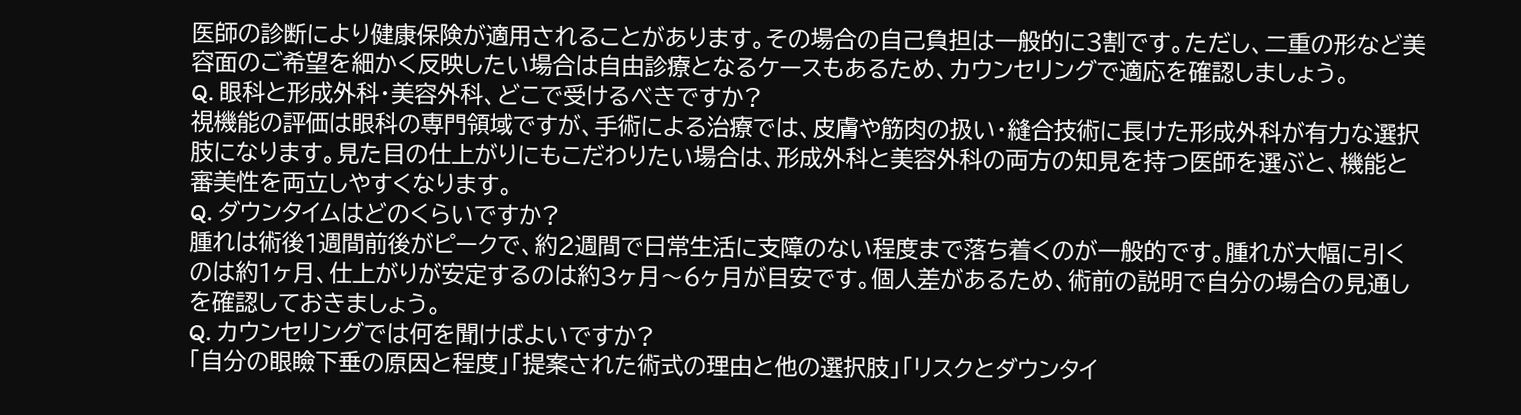医師の診断により健康保険が適用されることがあります。その場合の自己負担は一般的に3割です。ただし、二重の形など美容面のご希望を細かく反映したい場合は自由診療となるケースもあるため、カウンセリングで適応を確認しましょう。
Q. 眼科と形成外科・美容外科、どこで受けるべきですか?
視機能の評価は眼科の専門領域ですが、手術による治療では、皮膚や筋肉の扱い・縫合技術に長けた形成外科が有力な選択肢になります。見た目の仕上がりにもこだわりたい場合は、形成外科と美容外科の両方の知見を持つ医師を選ぶと、機能と審美性を両立しやすくなります。
Q. ダウンタイムはどのくらいですか?
腫れは術後1週間前後がピークで、約2週間で日常生活に支障のない程度まで落ち着くのが一般的です。腫れが大幅に引くのは約1ヶ月、仕上がりが安定するのは約3ヶ月〜6ヶ月が目安です。個人差があるため、術前の説明で自分の場合の見通しを確認しておきましょう。
Q. カウンセリングでは何を聞けばよいですか?
「自分の眼瞼下垂の原因と程度」「提案された術式の理由と他の選択肢」「リスクとダウンタイ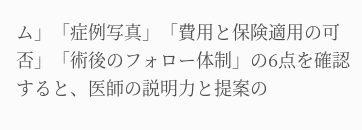ム」「症例写真」「費用と保険適用の可否」「術後のフォロー体制」の6点を確認すると、医師の説明力と提案の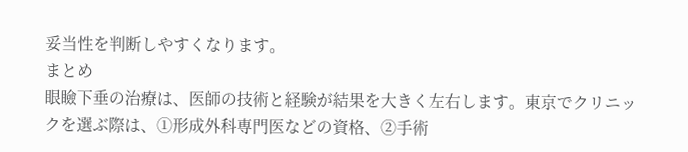妥当性を判断しやすくなります。
まとめ
眼瞼下垂の治療は、医師の技術と経験が結果を大きく左右します。東京でクリニックを選ぶ際は、①形成外科専門医などの資格、②手術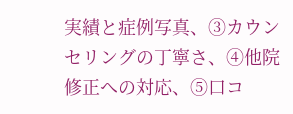実績と症例写真、③カウンセリングの丁寧さ、④他院修正への対応、⑤口コ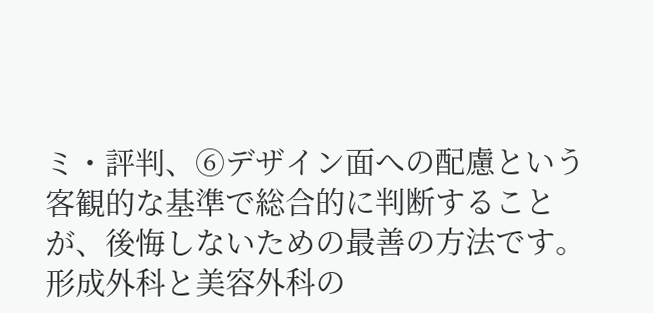ミ・評判、⑥デザイン面への配慮という客観的な基準で総合的に判断することが、後悔しないための最善の方法です。
形成外科と美容外科の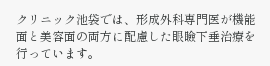クリニック池袋では、形成外科専門医が機能面と美容面の両方に配慮した眼瞼下垂治療を行っています。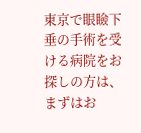東京で眼瞼下垂の手術を受ける病院をお探しの方は、まずはお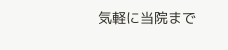気軽に当院まで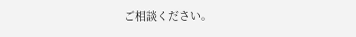ご相談ください。